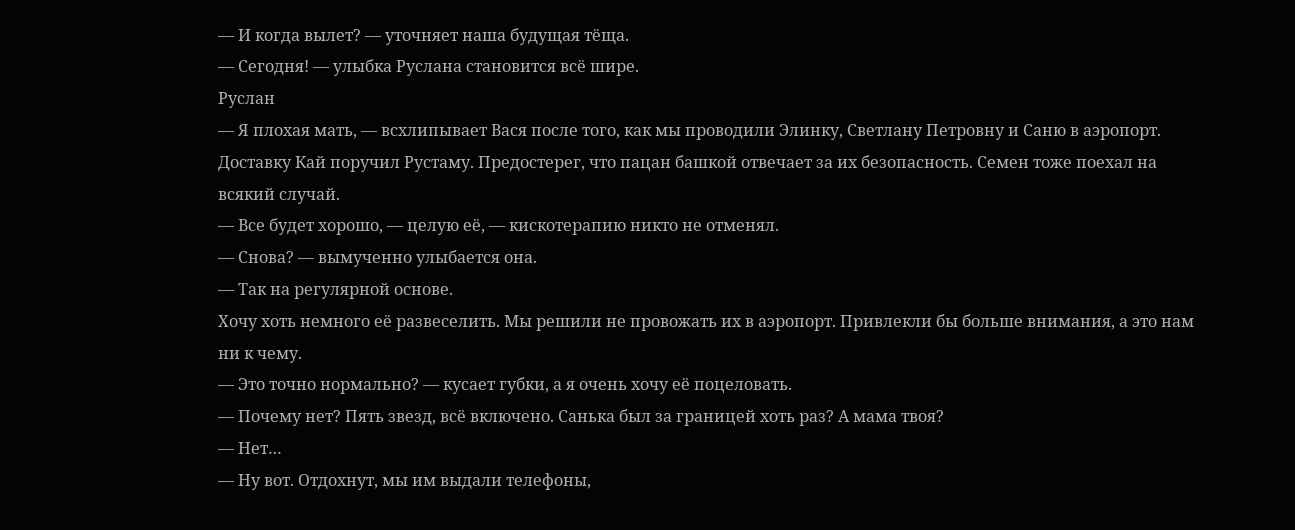— И когда вылет? — уточняет наша будущая тёща.
— Сегодня! — улыбка Руслана становится всё шире.
Руслан
— Я плохая мать, — всхлипывает Вася после того, как мы проводили Элинку, Светлану Петровну и Саню в аэропорт.
Доставку Кай поручил Рустаму. Предостерег, что пацан башкой отвечает за их безопасность. Семен тоже поехал на всякий случай.
— Все будет хорошо, — целую её, — кискотерапию никто не отменял.
— Снова? — вымученно улыбается она.
— Так на регулярной основе.
Хочу хоть немного её развеселить. Мы решили не провожать их в аэропорт. Привлекли бы больше внимания, а это нам ни к чему.
— Это точно нормально? — кусает губки, а я очень хочу её поцеловать.
— Почему нет? Пять звезд, всё включено. Санька был за границей хоть раз? А мама твоя?
— Нет…
— Ну вот. Отдохнут, мы им выдали телефоны,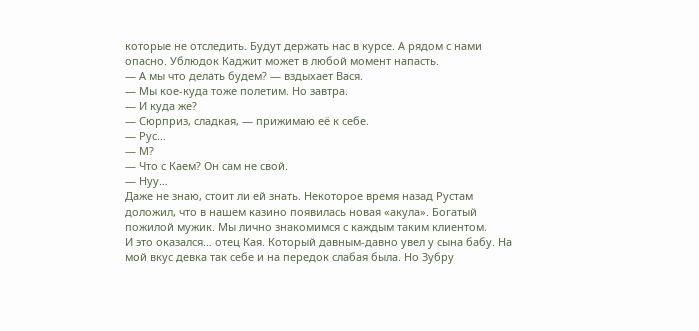которые не отследить. Будут держать нас в курсе. А рядом с нами опасно. Ублюдок Каджит может в любой момент напасть.
— А мы что делать будем? — вздыхает Вася.
— Мы кое-куда тоже полетим. Но завтра.
— И куда же?
— Сюрприз, сладкая, — прижимаю её к себе.
— Рус…
— М?
— Что с Каем? Он сам не свой.
— Нуу…
Даже не знаю, стоит ли ей знать. Некоторое время назад Рустам доложил, что в нашем казино появилась новая «акула». Богатый пожилой мужик. Мы лично знакомимся с каждым таким клиентом.
И это оказался… отец Кая. Который давным-давно увел у сына бабу. На мой вкус девка так себе и на передок слабая была. Но Зубру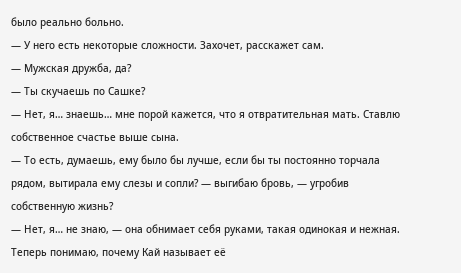было реально больно.
— У него есть некоторые сложности. Захочет, расскажет сам.
— Мужская дружба, да?
— Ты скучаешь по Сашке?
— Нет, я… знаешь… мне порой кажется, что я отвратительная мать. Ставлю собственное счастье выше сына.
— То есть, думаешь, ему было бы лучше, если бы ты постоянно торчала рядом, вытирала ему слезы и сопли? — выгибаю бровь, — угробив собственную жизнь?
— Нет, я… не знаю, — она обнимает себя руками, такая одинокая и нежная.
Теперь понимаю, почему Кай называет её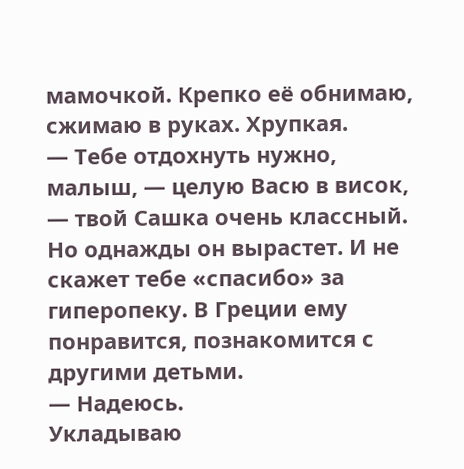мамочкой. Крепко её обнимаю, сжимаю в руках. Хрупкая.
— Тебе отдохнуть нужно, малыш, — целую Васю в висок, — твой Сашка очень классный. Но однажды он вырастет. И не скажет тебе «спасибо» за гиперопеку. В Греции ему понравится, познакомится с другими детьми.
— Надеюсь.
Укладываю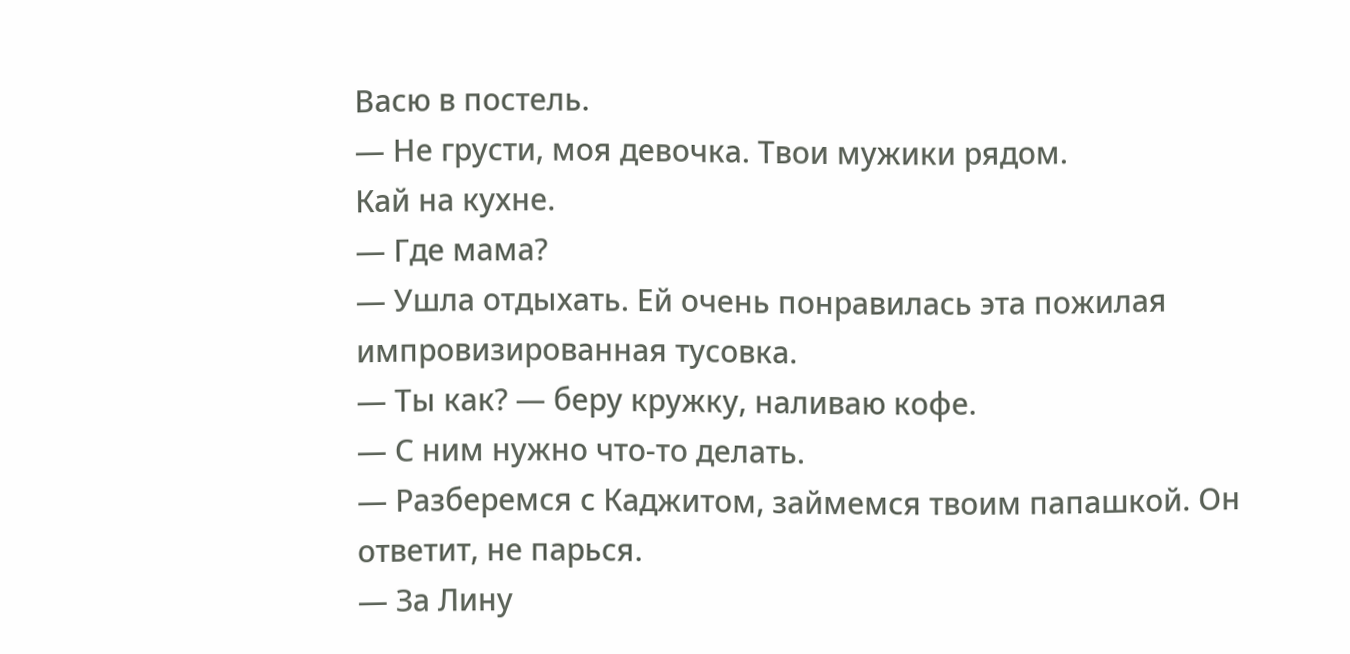Васю в постель.
— Не грусти, моя девочка. Твои мужики рядом.
Кай на кухне.
— Где мама?
— Ушла отдыхать. Ей очень понравилась эта пожилая импровизированная тусовка.
— Ты как? — беру кружку, наливаю кофе.
— С ним нужно что-то делать.
— Разберемся с Каджитом, займемся твоим папашкой. Он ответит, не парься.
— За Лину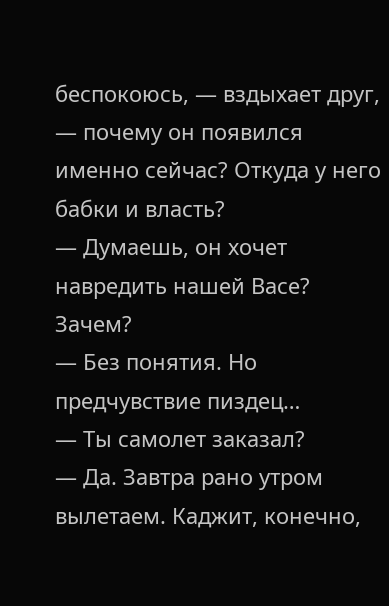беспокоюсь, — вздыхает друг, — почему он появился именно сейчас? Откуда у него бабки и власть?
— Думаешь, он хочет навредить нашей Васе? Зачем?
— Без понятия. Но предчувствие пиздец…
— Ты самолет заказал?
— Да. Завтра рано утром вылетаем. Каджит, конечно,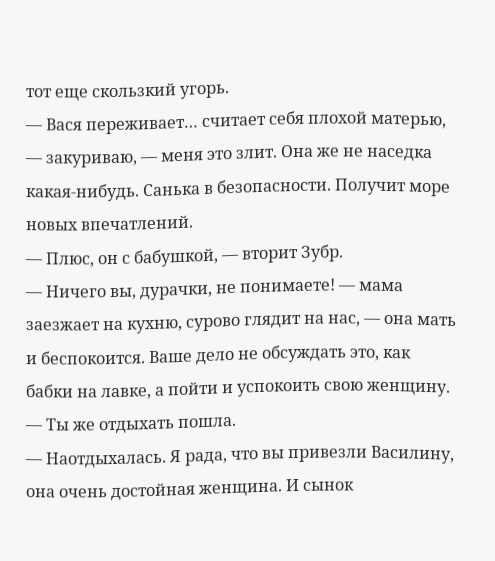тот еще скользкий угорь.
— Вася переживает… считает себя плохой матерью, — закуриваю, — меня это злит. Она же не наседка какая-нибудь. Санька в безопасности. Получит море новых впечатлений.
— Плюс, он с бабушкой, — вторит Зубр.
— Ничего вы, дурачки, не понимаете! — мама заезжает на кухню, сурово глядит на нас, — она мать и беспокоится. Ваше дело не обсуждать это, как бабки на лавке, а пойти и успокоить свою женщину.
— Ты же отдыхать пошла.
— Наотдыхалась. Я рада, что вы привезли Василину, она очень достойная женщина. И сынок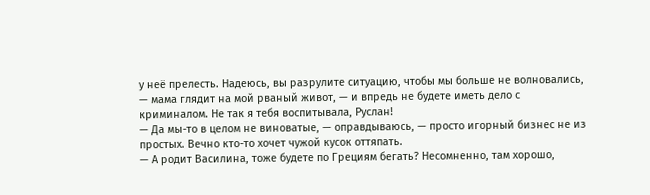у неё прелесть. Надеюсь, вы разрулите ситуацию, чтобы мы больше не волновались, — мама глядит на мой рваный живот, — и впредь не будете иметь дело с криминалом. Не так я тебя воспитывала, Руслан!
— Да мы-то в целом не виноватые, — оправдываюсь, — просто игорный бизнес не из простых. Вечно кто-то хочет чужой кусок оттяпать.
— А родит Василина, тоже будете по Грециям бегать? Несомненно, там хорошо,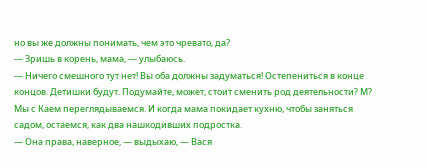но вы же должны понимать, чем это чревато, да?
— Зришь в корень, мама, — улыбаюсь.
— Ничего смешного тут нет! Вы оба должны задуматься! Остепениться в конце концов. Детишки будут. Подумайте, может, стоит сменить род деятельности? М?
Мы с Каем переглядываемся. И когда мама покидает кухню, чтобы заняться садом, остаемся, как два нашкодивших подростка.
— Она права, наверное, — выдыхаю, — Вася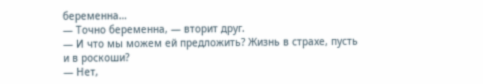беременна…
— Точно беременна, — вторит друг.
— И что мы можем ей предложить? Жизнь в страхе, пусть и в роскоши?
— Нет,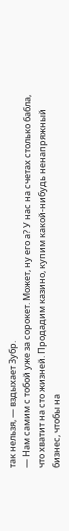так нельзя, — вздыхает Зубр.
— Нам самим с тобой уже за сорокет. Может, ну его а? У нас на счетах столько бабла, что хватит на сто жизней. Продадим казино, купим какой-нибудь ненапряжный бизнес, чтобы на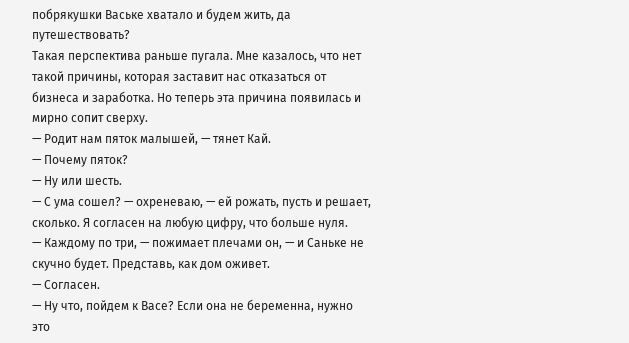побрякушки Ваське хватало и будем жить, да путешествовать?
Такая перспектива раньше пугала. Мне казалось, что нет такой причины, которая заставит нас отказаться от бизнеса и заработка. Но теперь эта причина появилась и мирно сопит сверху.
— Родит нам пяток малышей, — тянет Кай.
— Почему пяток?
— Ну или шесть.
— С ума сошел? — охреневаю, — ей рожать, пусть и решает, сколько. Я согласен на любую цифру, что больше нуля.
— Каждому по три, — пожимает плечами он, — и Саньке не скучно будет. Представь, как дом оживет.
— Согласен.
— Ну что, пойдем к Васе? Если она не беременна, нужно это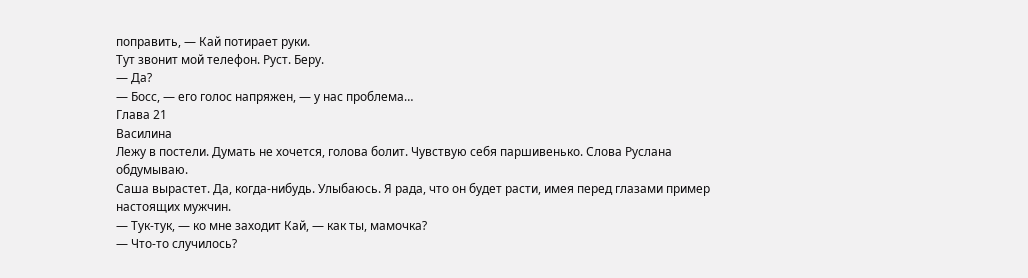поправить, — Кай потирает руки.
Тут звонит мой телефон. Руст. Беру.
— Да?
— Босс, — его голос напряжен, — у нас проблема…
Глава 21
Василина
Лежу в постели. Думать не хочется, голова болит. Чувствую себя паршивенько. Слова Руслана обдумываю.
Саша вырастет. Да, когда-нибудь. Улыбаюсь. Я рада, что он будет расти, имея перед глазами пример настоящих мужчин.
— Тук-тук, — ко мне заходит Кай, — как ты, мамочка?
— Что-то случилось?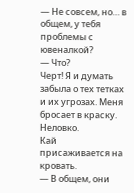— Не совсем, но… в общем, у тебя проблемы с ювеналкой?
— Что?
Черт! Я и думать забыла о тех тетках и их угрозах. Меня бросает в краску. Неловко.
Кай присаживается на кровать.
— В общем, они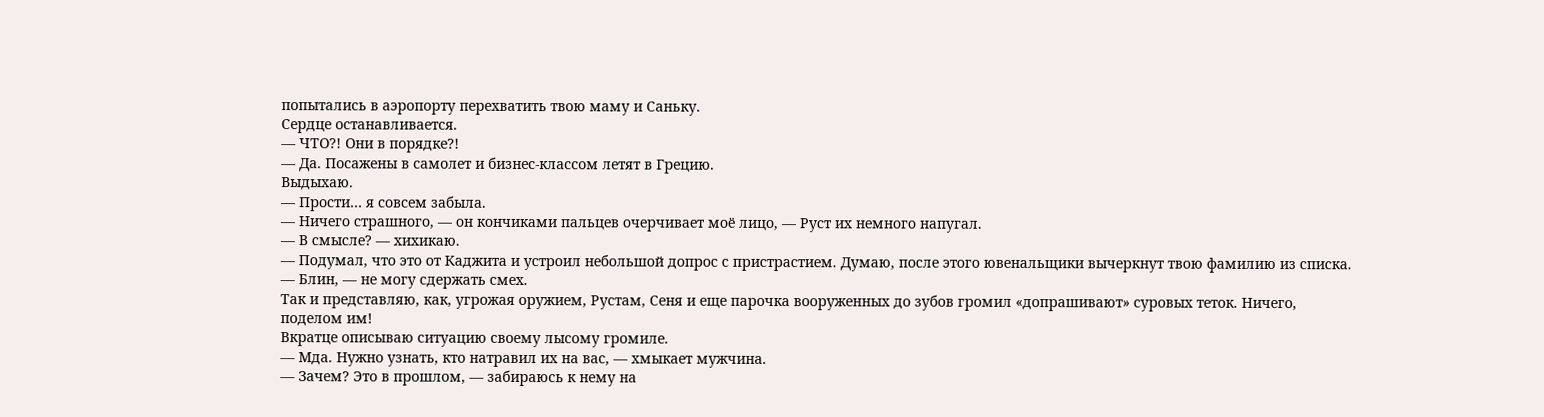попытались в аэропорту перехватить твою маму и Саньку.
Сердце останавливается.
— ЧТО?! Они в порядке?!
— Да. Посажены в самолет и бизнес-классом летят в Грецию.
Выдыхаю.
— Прости… я совсем забыла.
— Ничего страшного, — он кончиками пальцев очерчивает моё лицо, — Руст их немного напугал.
— В смысле? — хихикаю.
— Подумал, что это от Каджита и устроил небольшой допрос с пристрастием. Думаю, после этого ювенальщики вычеркнут твою фамилию из списка.
— Блин, — не могу сдержать смех.
Так и представляю, как, угрожая оружием, Рустам, Сеня и еще парочка вооруженных до зубов громил «допрашивают» суровых теток. Ничего, поделом им!
Вкратце описываю ситуацию своему лысому громиле.
— Мда. Нужно узнать, кто натравил их на вас, — хмыкает мужчина.
— Зачем? Это в прошлом, — забираюсь к нему на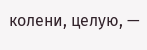колени, целую, —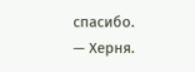спасибо.
— Херня.